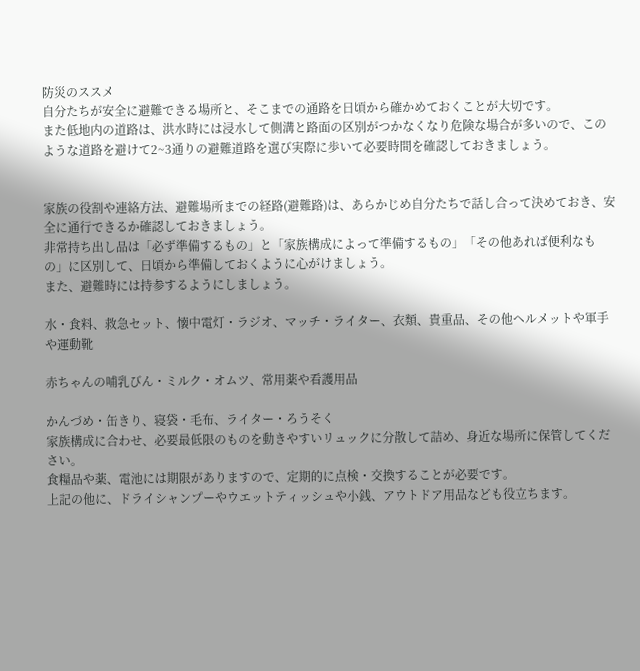防災のススメ
自分たちが安全に避難できる場所と、そこまでの通路を日頃から確かめておくことが大切です。
また低地内の道路は、洪水時には浸水して側溝と路面の区別がつかなくなり危険な場合が多いので、このような道路を避けて2~3通りの避難道路を選び実際に歩いて必要時間を確認しておきましょう。


家族の役割や連絡方法、避難場所までの経路(避難路)は、あらかじめ自分たちで話し合って決めておき、安全に通行できるか確認しておきましょう。
非常持ち出し品は「必ず準備するもの」と「家族構成によって準備するもの」「その他あれば便利なもの」に区別して、日頃から準備しておくように心がけましょう。
また、避難時には持参するようにしましょう。

水・食料、救急セット、懐中電灯・ラジオ、マッチ・ライター、衣類、貴重品、その他ヘルメットや軍手や運動靴

赤ちゃんの哺乳びん・ミルク・オムツ、常用薬や看護用品

かんづめ・缶きり、寝袋・毛布、ライター・ろうそく
家族構成に合わせ、必要最低限のものを動きやすいリュックに分散して詰め、身近な場所に保管してください。
食糧品や薬、電池には期限がありますので、定期的に点検・交換することが必要です。
上記の他に、ドライシャンプーやウエットティッシュや小銭、アウトドア用品なども役立ちます。